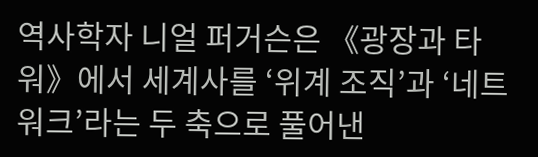역사학자 니얼 퍼거슨은 《광장과 타워》에서 세계사를 ‘위계 조직’과 ‘네트워크’라는 두 축으로 풀어낸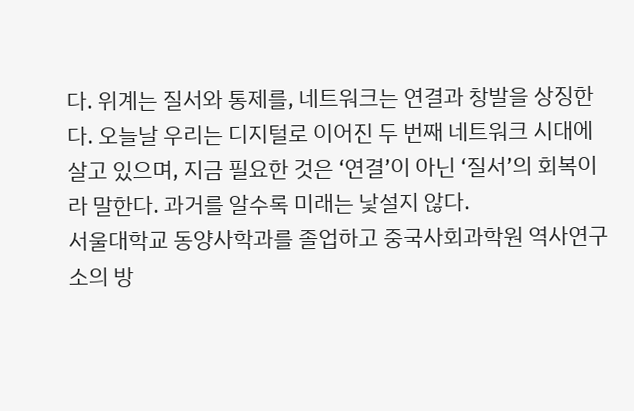다. 위계는 질서와 통제를, 네트워크는 연결과 창발을 상징한다. 오늘날 우리는 디지털로 이어진 두 번째 네트워크 시대에 살고 있으며, 지금 필요한 것은 ‘연결’이 아닌 ‘질서’의 회복이라 말한다. 과거를 알수록 미래는 낯설지 않다.
서울대학교 동양사학과를 졸업하고 중국사회과학원 역사연구소의 방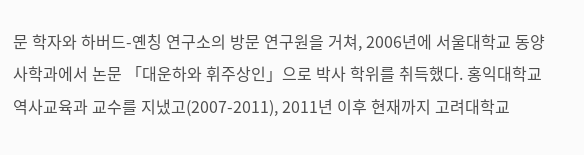문 학자와 하버드-옌칭 연구소의 방문 연구원을 거쳐, 2006년에 서울대학교 동양사학과에서 논문 「대운하와 휘주상인」으로 박사 학위를 취득했다. 홍익대학교 역사교육과 교수를 지냈고(2007-2011), 2011년 이후 현재까지 고려대학교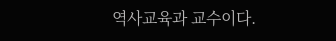역사교육과 교수이다.